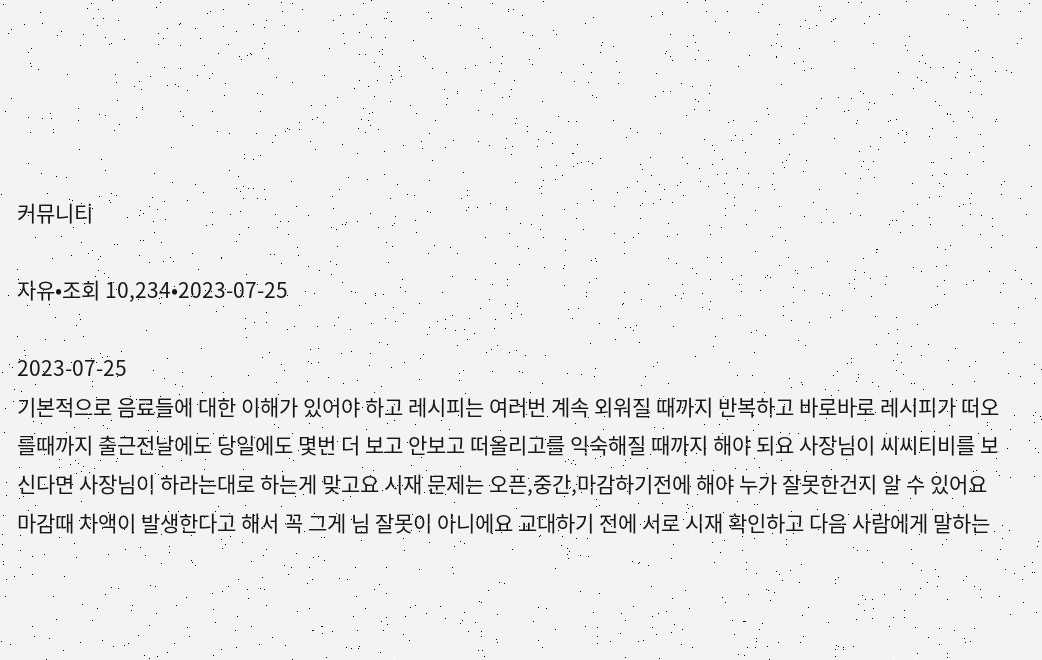커뮤니티

자유•조회 10,234•2023-07-25

2023-07-25
기본적으로 음료들에 대한 이해가 있어야 하고 레시피는 여러번 계속 외워질 때까지 반복하고 바로바로 레시피가 떠오를때까지 출근전날에도 당일에도 몇번 더 보고 안보고 떠올리고를 익숙해질 때까지 해야 되요 사장님이 씨씨티비를 보신다면 사장님이 하라는대로 하는게 맞고요 시재 문제는 오픈,중간,마감하기전에 해야 누가 잘못한건지 알 수 있어요 마감때 차액이 발생한다고 해서 꼭 그게 님 잘못이 아니에요 교대하기 전에 서로 시재 확인하고 다음 사람에게 말하는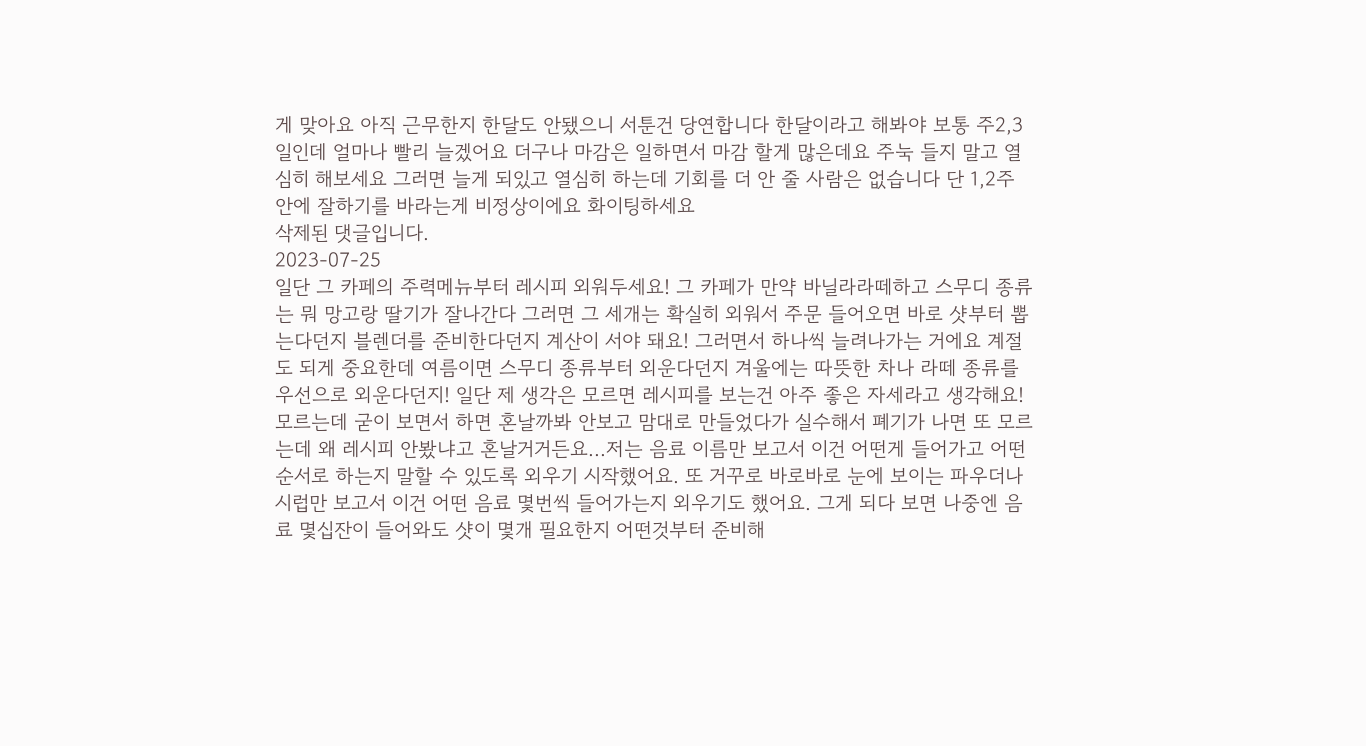게 맞아요 아직 근무한지 한달도 안됐으니 서툰건 당연합니다 한달이라고 해봐야 보통 주2,3일인데 얼마나 빨리 늘겠어요 더구나 마감은 일하면서 마감 할게 많은데요 주눅 들지 말고 열심히 해보세요 그러면 늘게 되있고 열심히 하는데 기회를 더 안 줄 사람은 없습니다 단 1,2주 안에 잘하기를 바라는게 비정상이에요 화이팅하세요
삭제된 댓글입니다.
2023-07-25
일단 그 카페의 주력메뉴부터 레시피 외워두세요! 그 카페가 만약 바닐라라떼하고 스무디 종류는 뭐 망고랑 딸기가 잘나간다 그러면 그 세개는 확실히 외워서 주문 들어오면 바로 샷부터 뽑는다던지 블렌더를 준비한다던지 계산이 서야 돼요! 그러면서 하나씩 늘려나가는 거에요 계절도 되게 중요한데 여름이면 스무디 종류부터 외운다던지 겨울에는 따뜻한 차나 라떼 종류를 우선으로 외운다던지! 일단 제 생각은 모르면 레시피를 보는건 아주 좋은 자세라고 생각해요! 모르는데 굳이 보면서 하면 혼날까봐 안보고 맘대로 만들었다가 실수해서 폐기가 나면 또 모르는데 왜 레시피 안봤냐고 혼날거거든요...저는 음료 이름만 보고서 이건 어떤게 들어가고 어떤 순서로 하는지 말할 수 있도록 외우기 시작했어요. 또 거꾸로 바로바로 눈에 보이는 파우더나 시럽만 보고서 이건 어떤 음료 몇번씩 들어가는지 외우기도 했어요. 그게 되다 보면 나중엔 음료 몇십잔이 들어와도 샷이 몇개 필요한지 어떤것부터 준비해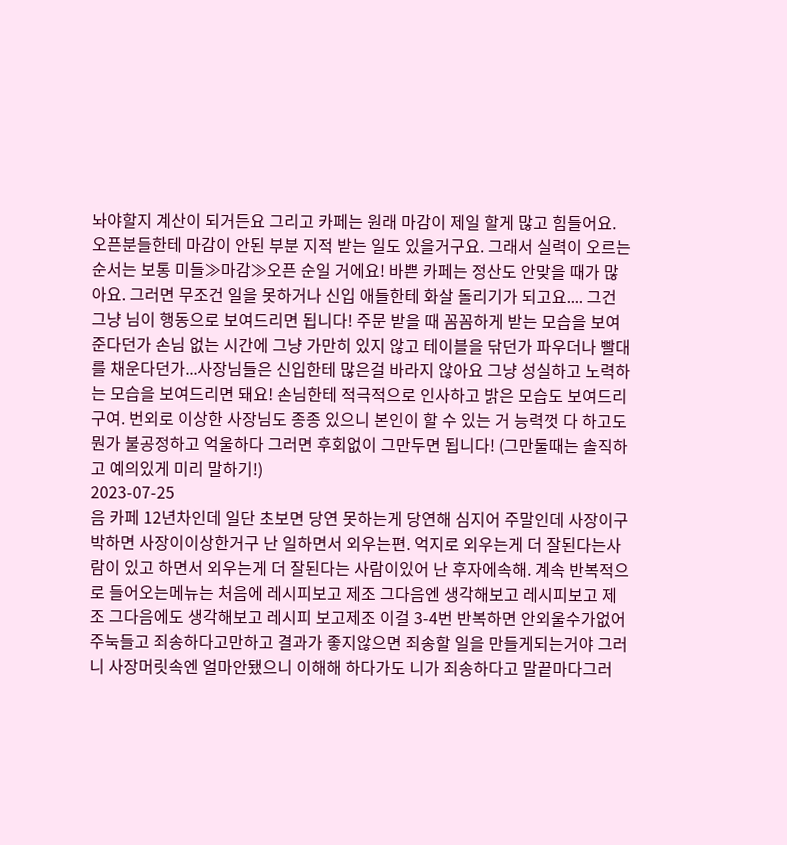놔야할지 계산이 되거든요 그리고 카페는 원래 마감이 제일 할게 많고 힘들어요. 오픈분들한테 마감이 안된 부분 지적 받는 일도 있을거구요. 그래서 실력이 오르는 순서는 보통 미들≫마감≫오픈 순일 거에요! 바쁜 카페는 정산도 안맞을 때가 많아요. 그러면 무조건 일을 못하거나 신입 애들한테 화살 돌리기가 되고요.... 그건 그냥 님이 행동으로 보여드리면 됩니다! 주문 받을 때 꼼꼼하게 받는 모습을 보여준다던가 손님 없는 시간에 그냥 가만히 있지 않고 테이블을 닦던가 파우더나 빨대를 채운다던가...사장님들은 신입한테 많은걸 바라지 않아요 그냥 성실하고 노력하는 모습을 보여드리면 돼요! 손님한테 적극적으로 인사하고 밝은 모습도 보여드리구여. 번외로 이상한 사장님도 종종 있으니 본인이 할 수 있는 거 능력껏 다 하고도 뭔가 불공정하고 억울하다 그러면 후회없이 그만두면 됩니다! (그만둘때는 솔직하고 예의있게 미리 말하기!)
2023-07-25
음 카페 12년차인데 일단 초보면 당연 못하는게 당연해 심지어 주말인데 사장이구박하면 사장이이상한거구 난 일하면서 외우는편. 억지로 외우는게 더 잘된다는사람이 있고 하면서 외우는게 더 잘된다는 사람이있어 난 후자에속해. 계속 반복적으로 들어오는메뉴는 처음에 레시피보고 제조 그다음엔 생각해보고 레시피보고 제조 그다음에도 생각해보고 레시피 보고제조 이걸 3-4번 반복하면 안외울수가없어 주눅들고 죄송하다고만하고 결과가 좋지않으면 죄송할 일을 만들게되는거야 그러니 사장머릿속엔 얼마안됐으니 이해해 하다가도 니가 죄송하다고 말끝마다그러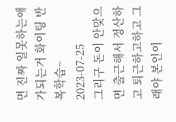면 진짜 일못하는애가되는거 화이팅 반복학습~
2023-07-25
그리구 돈이 안맞으면 출근해서 정산하고 퇴근하고하고 그래야 본인이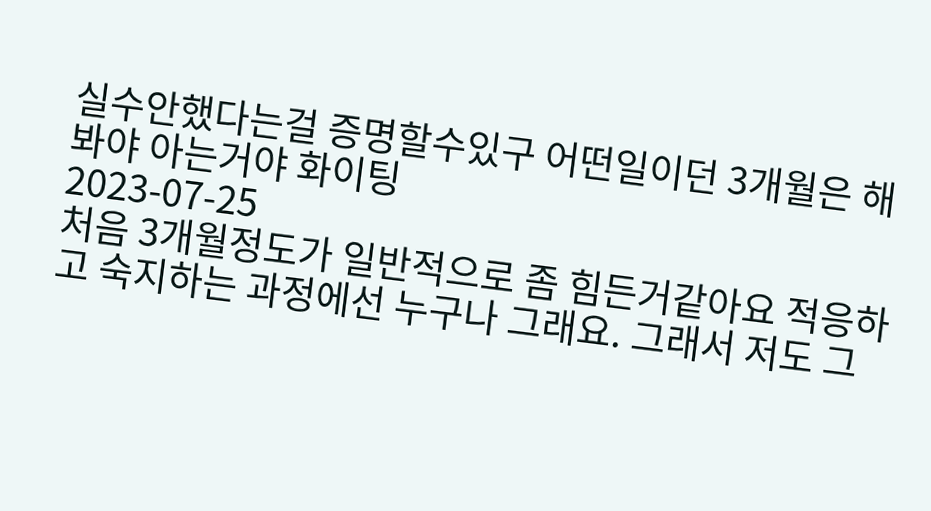실수안했다는걸 증명할수있구 어떤일이던 3개월은 해봐야 아는거야 화이팅
2023-07-25
처음 3개월정도가 일반적으로 좀 힘든거같아요 적응하고 숙지하는 과정에선 누구나 그래요. 그래서 저도 그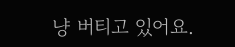냥 버티고 있어요.